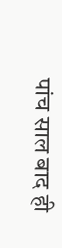पांच साल बाद ही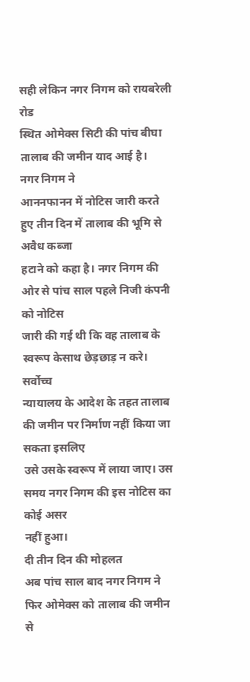सही लेकिन नगर निगम को रायबरेली रोड
स्थित ओमेक्स सिटी की पांच बीघा तालाब की जमीन याद आई है।
नगर निगम ने
आननफानन में नोटिस जारी करते हुए तीन दिन में तालाब की भूमि से अवैध कब्जा
हटाने को कहा है। नगर निगम की ओर से पांच साल पहले निजी कंपनी को नोटिस
जारी की गई थी कि वह तालाब के स्वरूप केसाथ छेड़छाड़ न करे।
सर्वोच्च
न्यायालय के आदेश के तहत तालाब की जमीन पर निर्माण नहीं किया जा सकता इसलिए
उसे उसके स्वरूप में लाया जाए। उस समय नगर निगम की इस नोटिस का कोई असर
नहीं हुआ।
दी तीन दिन की मोहलत
अब पांच साल बाद नगर निगम ने फिर ओमेक्स को तालाब की जमीन से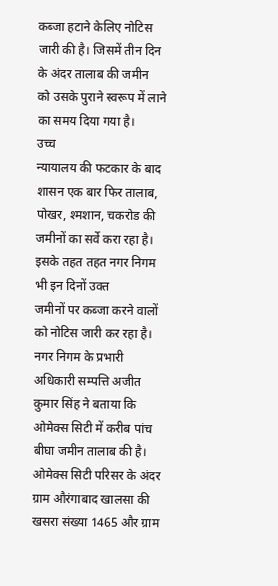कब्जा हटाने केलिए नोटिस जारी की है। जिसमें तीन दिन के अंदर तालाब की जमीन
को उसके पुराने स्वरूप में लाने का समय दिया गया है।
उच्च
न्यायालय की फटकार के बाद शासन एक बार फिर तालाब, पोखर, श्मशान, चकरोड की
जमीनों का सर्वे करा रहा है। इसके तहत तहत नगर निगम भी इन दिनों उक्त
जमीनों पर कब्जा करने वालों को नोटिस जारी कर रहा है।
नगर निगम के प्रभारी
अधिकारी सम्पत्ति अजीत कुमार सिंह ने बताया कि ओमेक्स सिटी में करीब पांच
बीघा जमीन तालाब की है। ओमेक्स सिटी परिसर के अंदर ग्राम औरंगाबाद खालसा की
खसरा संख्या 1465 और ग्राम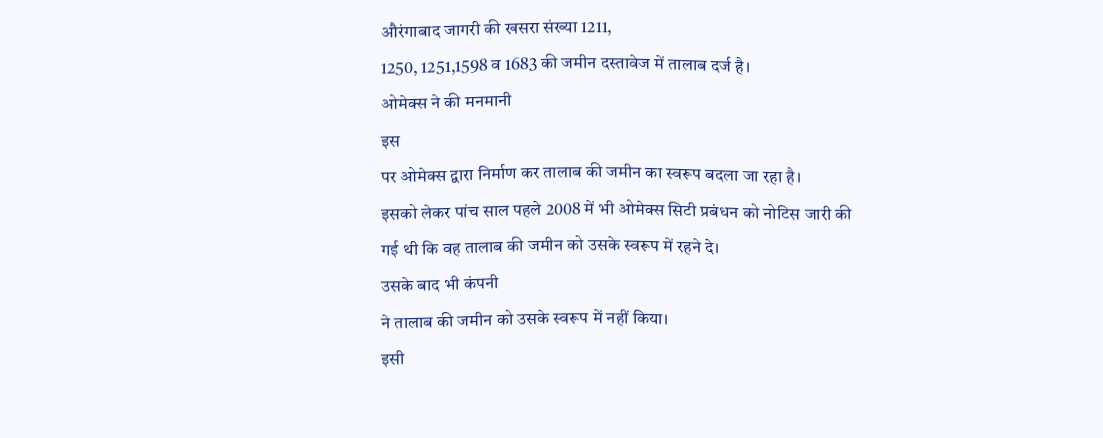औरंगाबाद जागरी की खसरा संख्या 1211,
1250, 1251,1598 व 1683 की जमीन दस्तावेज में तालाब दर्ज है।
ओमेक्स ने की मनमानी
इस
पर ओमेक्स द्वारा निर्माण कर तालाब की जमीन का स्वरूप बदला जा रहा है।
इसको लेकर पांच साल पहले 2008 में भी ओमेक्स सिटी प्रबंधन को नोटिस जारी की
गई थी कि वह तालाब की जमीन को उसके स्वरूप में रहने दे।
उसके बाद भी कंपनी
ने तालाब की जमीन को उसके स्वरूप में नहीं किया।
इसी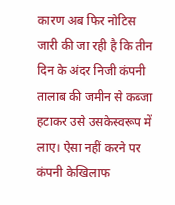कारण अब फिर नोटिस
जारी की जा रही है कि तीन दिन के अंदर निजी कंपनी तालाब की जमीन से कब्जा
हटाकर उसे उसकेस्वरूप में लाए। ऐसा नहीं करने पर कंपनी केखिलाफ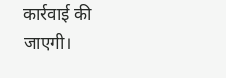कार्रवाई की
जाएगी।